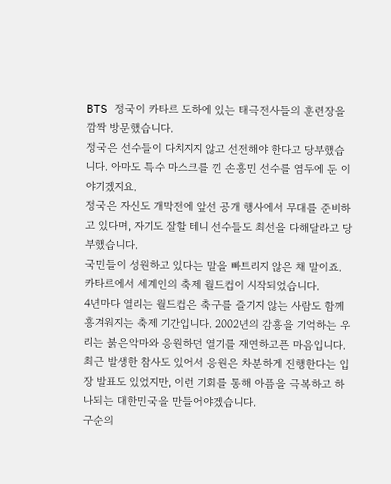BTS 정국이 카타르 도하에 있는 태극전사들의 훈련장을 깜짝 방문했습니다.
정국은 선수들이 다치지지 않고 선전해야 한다고 당부했습니다. 아마도 특수 마스크를 낀 손흥민 선수를 염두에 둔 이야기겠지요.
정국은 자신도 개막전에 앞선 공개 행사에서 무대를 준비하고 있다며, 자기도 잘할 테니 선수들도 최선을 다해달라고 당부했습니다.
국민들이 성원하고 있다는 말을 빠트리지 않은 채 말이죠.
카타르에서 세계인의 축제 월드컵이 시작되었습니다.
4년마다 열리는 월드컵은 축구를 즐기지 않는 사람도 함께 흥겨워지는 축제 기간입니다. 2002년의 감흥을 기억하는 우리는 붉은악마와 응원하던 열기를 재연하고픈 마음입니다.
최근 발생한 참사도 있어서 응원은 차분하게 진행한다는 입장 발표도 있었지만, 이런 기회를 통해 아픔을 극복하고 하나되는 대한민국을 만들어야겠습니다.
구순의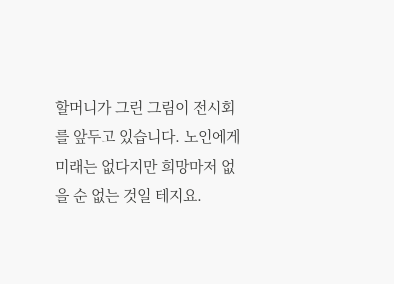할머니가 그린 그림이 전시회를 앞두고 있습니다. 노인에게 미래는 없다지만 희망마저 없을 순 없는 것일 테지요.